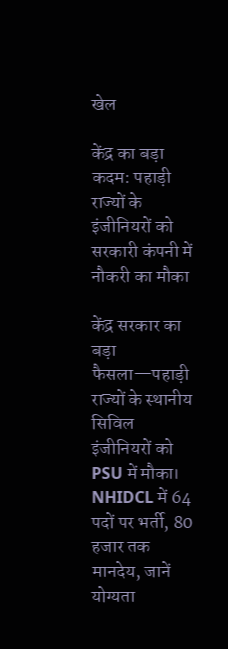खेल

केंद्र का बड़ा कदम: पहाड़ी राज्यों के इंजीनियरों को सरकारी कंपनी में नौकरी का मौका

केंद्र सरकार का बड़ा फैसला—पहाड़ी राज्यों के स्थानीय सिविल इंजीनियरों को PSU में मौका। NHIDCL में 64 पदों पर भर्ती, 80 हजार तक मानदेय, जानें योग्यता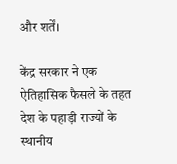और शर्तें।

केंद्र सरकार ने एक ऐतिहासिक फैसले के तहत देश के पहाड़ी राज्यों के स्थानीय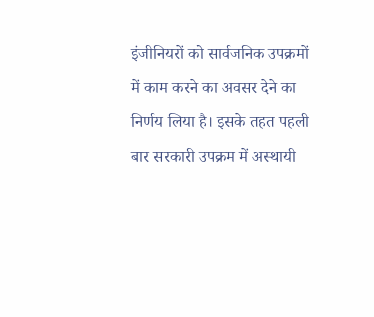इंजीनियरों को सार्वजनिक उपक्रमों में काम करने का अवसर देने का निर्णय लिया है। इसके तहत पहली बार सरकारी उपक्रम में अस्थायी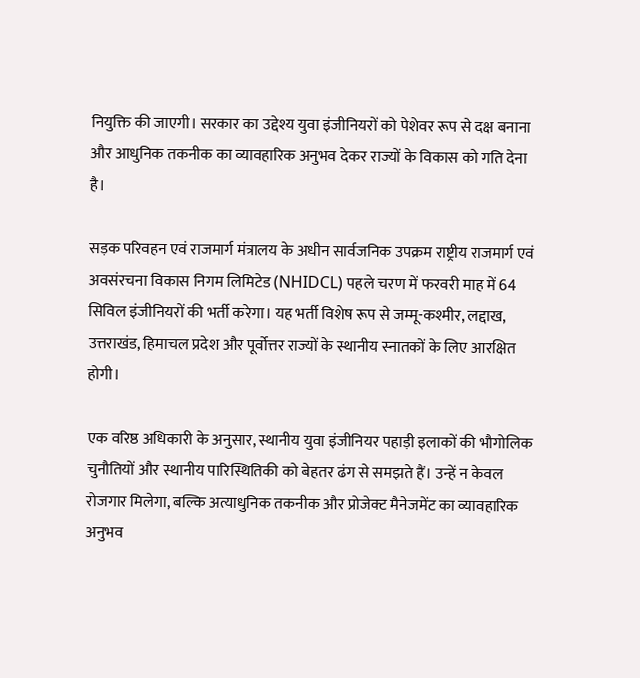नियुक्ति की जाएगी। सरकार का उद्देश्य युवा इंजीनियरों को पेशेवर रूप से दक्ष बनाना और आधुनिक तकनीक का व्यावहारिक अनुभव देकर राज्यों के विकास को गति देना है।

सड़क परिवहन एवं राजमार्ग मंत्रालय के अधीन सार्वजनिक उपक्रम राष्ट्रीय राजमार्ग एवं अवसंरचना विकास निगम लिमिटेड (NHIDCL) पहले चरण में फरवरी माह में 64 सिविल इंजीनियरों की भर्ती करेगा। यह भर्ती विशेष रूप से जम्मू-कश्मीर, लद्दाख, उत्तराखंड, हिमाचल प्रदेश और पूर्वोत्तर राज्यों के स्थानीय स्नातकों के लिए आरक्षित होगी।

एक वरिष्ठ अधिकारी के अनुसार, स्थानीय युवा इंजीनियर पहाड़ी इलाकों की भौगोलिक चुनौतियों और स्थानीय पारिस्थितिकी को बेहतर ढंग से समझते हैं। उन्हें न केवल रोजगार मिलेगा, बल्कि अत्याधुनिक तकनीक और प्रोजेक्ट मैनेजमेंट का व्यावहारिक अनुभव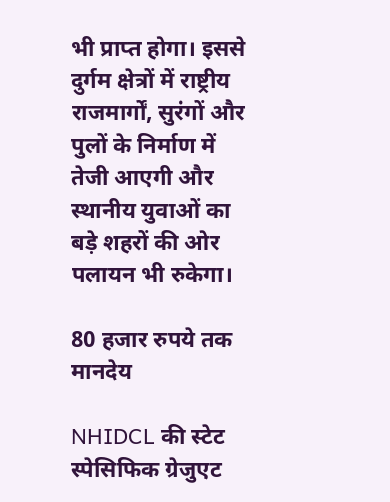भी प्राप्त होगा। इससे दुर्गम क्षेत्रों में राष्ट्रीय राजमार्गों, सुरंगों और पुलों के निर्माण में तेजी आएगी और स्थानीय युवाओं का बड़े शहरों की ओर पलायन भी रुकेगा।

80 हजार रुपये तक मानदेय

NHIDCL की स्टेट स्पेसिफिक ग्रेजुएट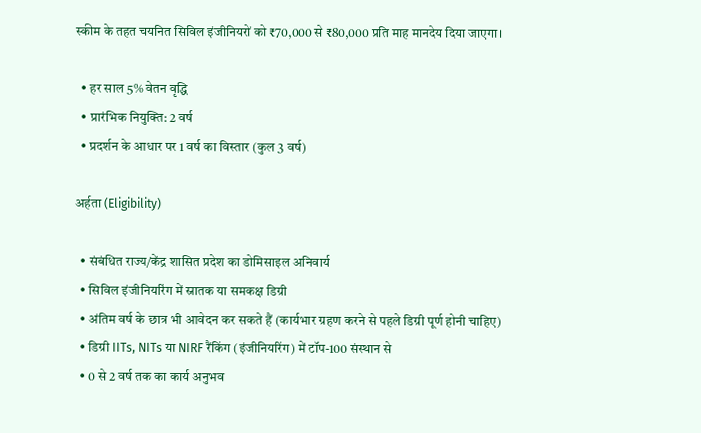स्कीम के तहत चयनित सिविल इंजीनियरों को ₹70,000 से ₹80,000 प्रति माह मानदेय दिया जाएगा।

  • हर साल 5% वेतन वृद्धि
  • प्रारंभिक नियुक्ति: 2 वर्ष
  • प्रदर्शन के आधार पर 1 वर्ष का विस्तार (कुल 3 वर्ष)

अर्हता (Eligibility)

  • संबंधित राज्य/केंद्र शासित प्रदेश का डोमिसाइल अनिवार्य
  • सिविल इंजीनियरिंग में स्नातक या समकक्ष डिग्री
  • अंतिम वर्ष के छात्र भी आवेदन कर सकते हैं (कार्यभार ग्रहण करने से पहले डिग्री पूर्ण होनी चाहिए)
  • डिग्री IITs, NITs या NIRF रैंकिंग (इंजीनियरिंग) में टॉप-100 संस्थान से
  • 0 से 2 वर्ष तक का कार्य अनुभव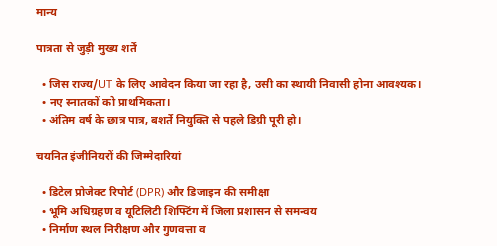मान्य

पात्रता से जुड़ी मुख्य शर्तें

  • जिस राज्य/UT के लिए आवेदन किया जा रहा है, उसी का स्थायी निवासी होना आवश्यक।
  • नए स्नातकों को प्राथमिकता।
  • अंतिम वर्ष के छात्र पात्र, बशर्ते नियुक्ति से पहले डिग्री पूरी हो।

चयनित इंजीनियरों की जिम्मेदारियां

  • डिटेल प्रोजेक्ट रिपोर्ट (DPR) और डिजाइन की समीक्षा
  • भूमि अधिग्रहण व यूटिलिटी शिफ्टिंग में जिला प्रशासन से समन्वय
  • निर्माण स्थल निरीक्षण और गुणवत्ता व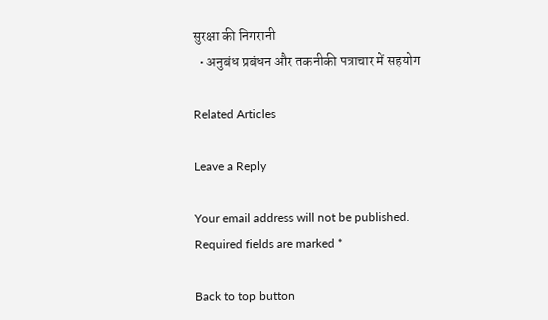सुरक्षा की निगरानी
  • अनुबंध प्रबंधन और तकनीकी पत्राचार में सहयोग

Related Articles

Leave a Reply

Your email address will not be published. Required fields are marked *

Back to top button